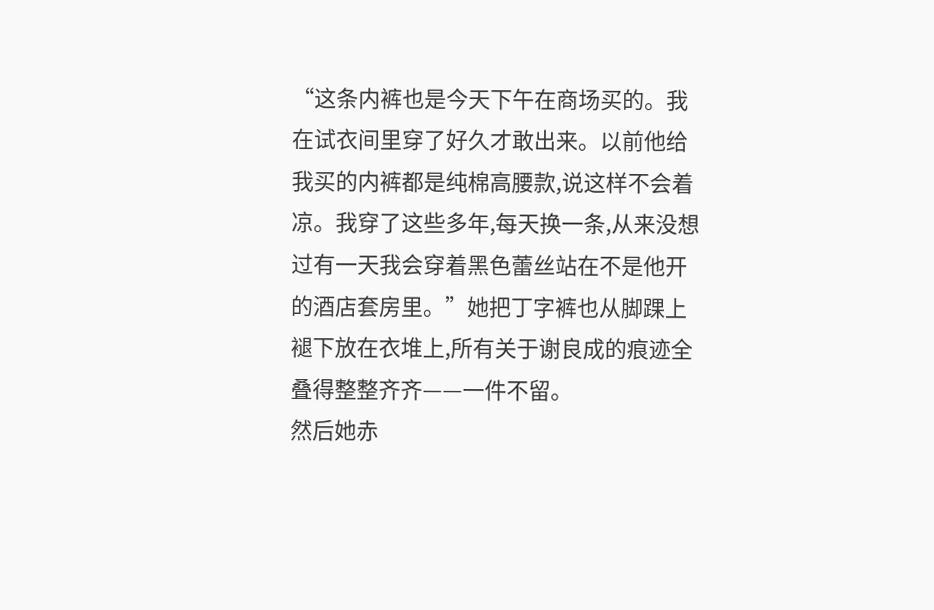“这条内裤也是今天下午在商场买的。我在试衣间里穿了好久才敢出来。以前他给我买的内裤都是纯棉高腰款,说这样不会着凉。我穿了这些多年,每天换一条,从来没想过有一天我会穿着黑色蕾丝站在不是他开的酒店套房里。”她把丁字裤也从脚踝上褪下放在衣堆上,所有关于谢良成的痕迹全叠得整整齐齐——一件不留。
然后她赤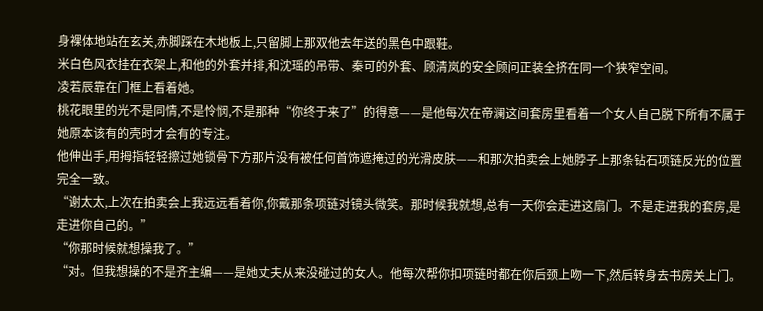身裸体地站在玄关,赤脚踩在木地板上,只留脚上那双他去年送的黑色中跟鞋。
米白色风衣挂在衣架上,和他的外套并排,和沈瑶的吊带、秦可的外套、顾清岚的安全顾问正装全挤在同一个狭窄空间。
凌若辰靠在门框上看着她。
桃花眼里的光不是同情,不是怜悯,不是那种“你终于来了”的得意——是他每次在帝澜这间套房里看着一个女人自己脱下所有不属于她原本该有的壳时才会有的专注。
他伸出手,用拇指轻轻擦过她锁骨下方那片没有被任何首饰遮掩过的光滑皮肤——和那次拍卖会上她脖子上那条钻石项链反光的位置完全一致。
“谢太太,上次在拍卖会上我远远看着你,你戴那条项链对镜头微笑。那时候我就想,总有一天你会走进这扇门。不是走进我的套房,是走进你自己的。”
“你那时候就想操我了。”
“对。但我想操的不是齐主编——是她丈夫从来没碰过的女人。他每次帮你扣项链时都在你后颈上吻一下,然后转身去书房关上门。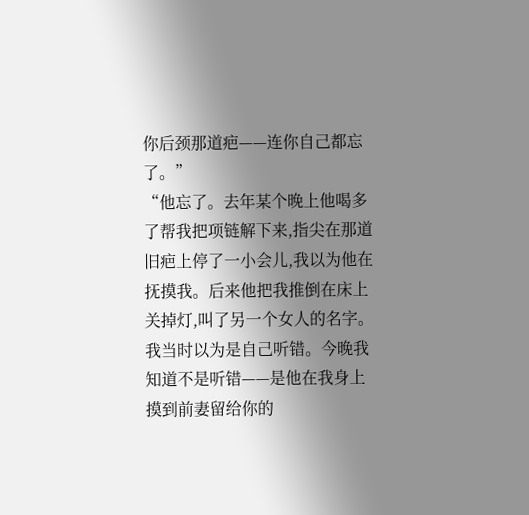你后颈那道疤——连你自己都忘了。”
“他忘了。去年某个晚上他喝多了帮我把项链解下来,指尖在那道旧疤上停了一小会儿,我以为他在抚摸我。后来他把我推倒在床上关掉灯,叫了另一个女人的名字。我当时以为是自己听错。今晚我知道不是听错——是他在我身上摸到前妻留给你的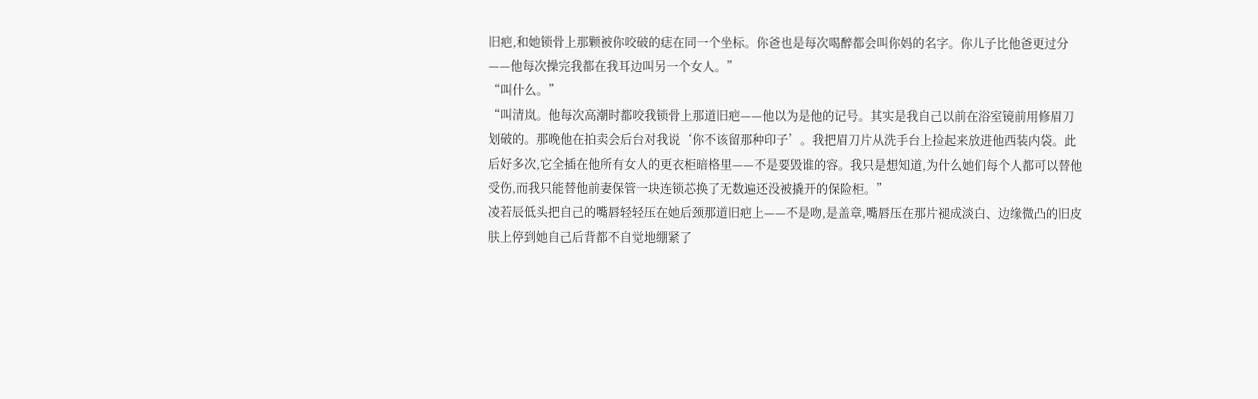旧疤,和她锁骨上那颗被你咬破的痣在同一个坐标。你爸也是每次喝醉都会叫你妈的名字。你儿子比他爸更过分——他每次操完我都在我耳边叫另一个女人。”
“叫什么。”
“叫清岚。他每次高潮时都咬我锁骨上那道旧疤——他以为是他的记号。其实是我自己以前在浴室镜前用修眉刀划破的。那晚他在拍卖会后台对我说‘你不该留那种印子’。我把眉刀片从洗手台上捡起来放进他西装内袋。此后好多次,它全插在他所有女人的更衣柜暗格里——不是要毁谁的容。我只是想知道,为什么她们每个人都可以替他受伤,而我只能替他前妻保管一块连锁芯换了无数遍还没被撬开的保险柜。”
凌若辰低头把自己的嘴唇轻轻压在她后颈那道旧疤上——不是吻,是盖章,嘴唇压在那片褪成淡白、边缘微凸的旧皮肤上停到她自己后背都不自觉地绷紧了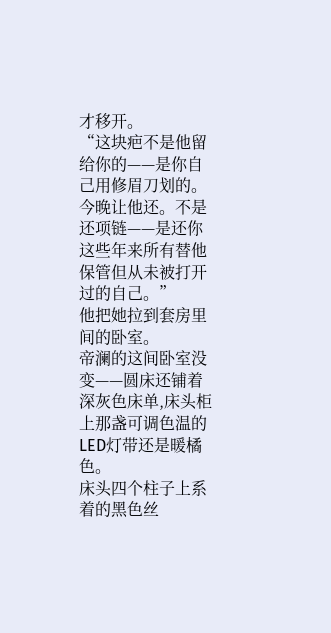才移开。
“这块疤不是他留给你的——是你自己用修眉刀划的。今晚让他还。不是还项链——是还你这些年来所有替他保管但从未被打开过的自己。”
他把她拉到套房里间的卧室。
帝澜的这间卧室没变——圆床还铺着深灰色床单,床头柜上那盏可调色温的LED灯带还是暖橘色。
床头四个柱子上系着的黑色丝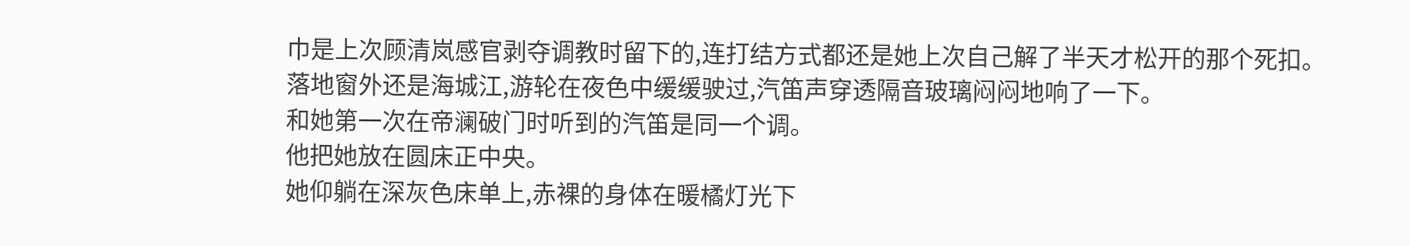巾是上次顾清岚感官剥夺调教时留下的,连打结方式都还是她上次自己解了半天才松开的那个死扣。
落地窗外还是海城江,游轮在夜色中缓缓驶过,汽笛声穿透隔音玻璃闷闷地响了一下。
和她第一次在帝澜破门时听到的汽笛是同一个调。
他把她放在圆床正中央。
她仰躺在深灰色床单上,赤裸的身体在暖橘灯光下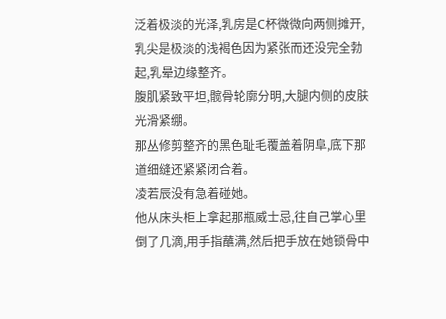泛着极淡的光泽,乳房是C杯微微向两侧摊开,乳尖是极淡的浅褐色因为紧张而还没完全勃起,乳晕边缘整齐。
腹肌紧致平坦,髋骨轮廓分明,大腿内侧的皮肤光滑紧绷。
那丛修剪整齐的黑色耻毛覆盖着阴阜,底下那道细缝还紧紧闭合着。
凌若辰没有急着碰她。
他从床头柜上拿起那瓶威士忌,往自己掌心里倒了几滴,用手指蘸满,然后把手放在她锁骨中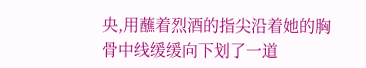央,用蘸着烈酒的指尖沿着她的胸骨中线缓缓向下划了一道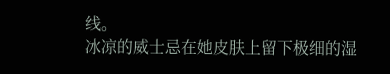线。
冰凉的威士忌在她皮肤上留下极细的湿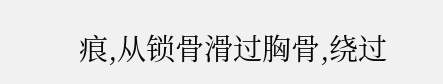痕,从锁骨滑过胸骨,绕过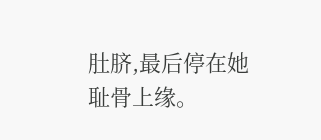肚脐,最后停在她耻骨上缘。